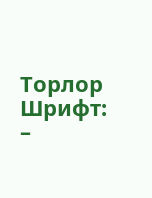Торлор
Шрифт:
–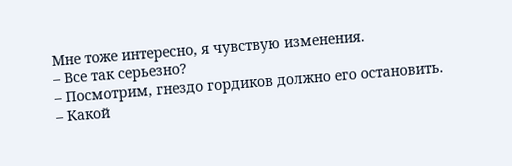Мне тоже интересно, я чувствую изменения.
– Все так серьезно?
– Посмотрим, гнездо гордиков должно его остановить.
– Какой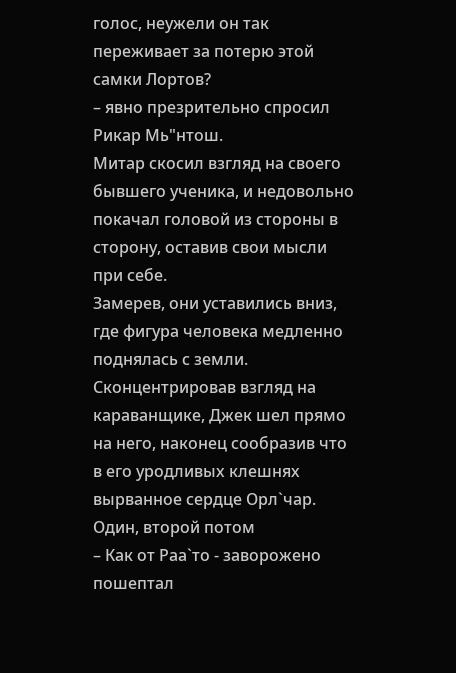голос, неужели он так переживает за потерю этой самки Лортов?
– явно презрительно спросил Рикар Мь"нтош.
Митар скосил взгляд на своего бывшего ученика, и недовольно покачал головой из стороны в сторону, оставив свои мысли при себе.
Замерев, они уставились вниз, где фигура человека медленно поднялась с земли.
Сконцентрировав взгляд на караванщике, Джек шел прямо на него, наконец сообразив что в его уродливых клешнях вырванное сердце Орл`чар. Один, второй потом
– Как от Раа`то - заворожено пошептал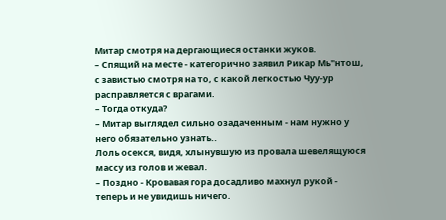Митар смотря на дергающиеся останки жуков.
– Спящий на месте - категорично заявил Рикар Мь"нтош, с завистью смотря на то, с какой легкостью Чуу-ур расправляется с врагами.
– Тогда откуда?
– Митар выглядел сильно озадаченным - нам нужно у него обязательно узнать..
Лоль осекся, видя, хлынувшую из провала шевелящуюся массу из голов и жевал.
– Поздно - Кровавая гора досадливо махнул рукой - теперь и не увидишь ничего.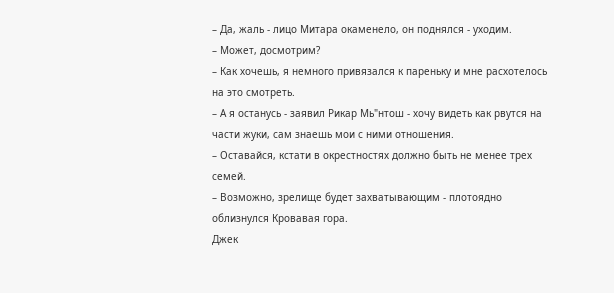– Да, жаль - лицо Митара окаменело, он поднялся - уходим.
– Может, досмотрим?
– Как хочешь, я немного привязался к пареньку и мне расхотелось на это смотреть.
– А я останусь - заявил Рикар Мь"нтош - хочу видеть как рвутся на части жуки, сам знаешь мои с ними отношения.
– Оставайся, кстати в окрестностях должно быть не менее трех семей.
– Возможно, зрелище будет захватывающим - плотоядно облизнулся Кровавая гора.
Джек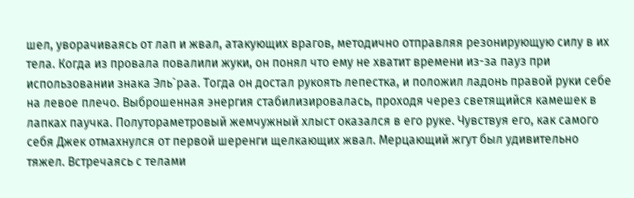шел, уворачиваясь от лап и жвал, атакующих врагов, методично отправляя резонирующую силу в их тела. Когда из провала повалили жуки, он понял что ему не хватит времени из-за пауз при использовании знака Эль`раа. Тогда он достал рукоять лепестка, и положил ладонь правой руки себе на левое плечо. Выброшенная энергия стабилизировалась, проходя через светящийся камешек в лапках паучка. Полутораметровый жемчужный хлыст оказался в его руке. Чувствуя его, как самого себя Джек отмахнулся от первой шеренги щелкающих жвал. Мерцающий жгут был удивительно тяжел. Встречаясь с телами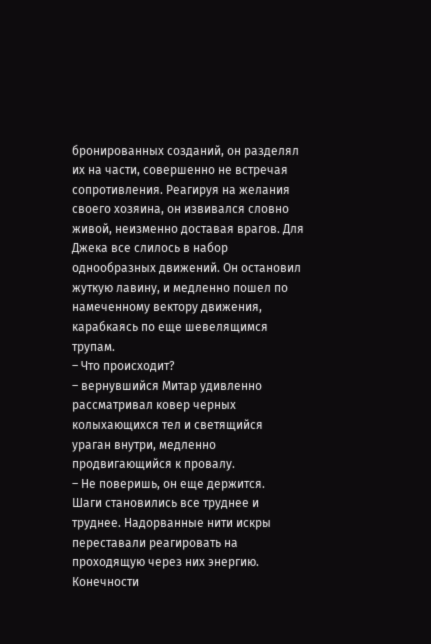бронированных созданий, он разделял их на части, совершенно не встречая сопротивления. Реагируя на желания своего хозяина, он извивался словно живой, неизменно доставая врагов. Для Джека все слилось в набор однообразных движений. Он остановил жуткую лавину, и медленно пошел по намеченному вектору движения, карабкаясь по еще шевелящимся трупам.
– Что происходит?
– вернувшийся Митар удивленно рассматривал ковер черных колыхающихся тел и светящийся ураган внутри, медленно продвигающийся к провалу.
– Не поверишь, он еще держится.
Шаги становились все труднее и труднее. Надорванные нити искры переставали реагировать на проходящую через них энергию. Конечности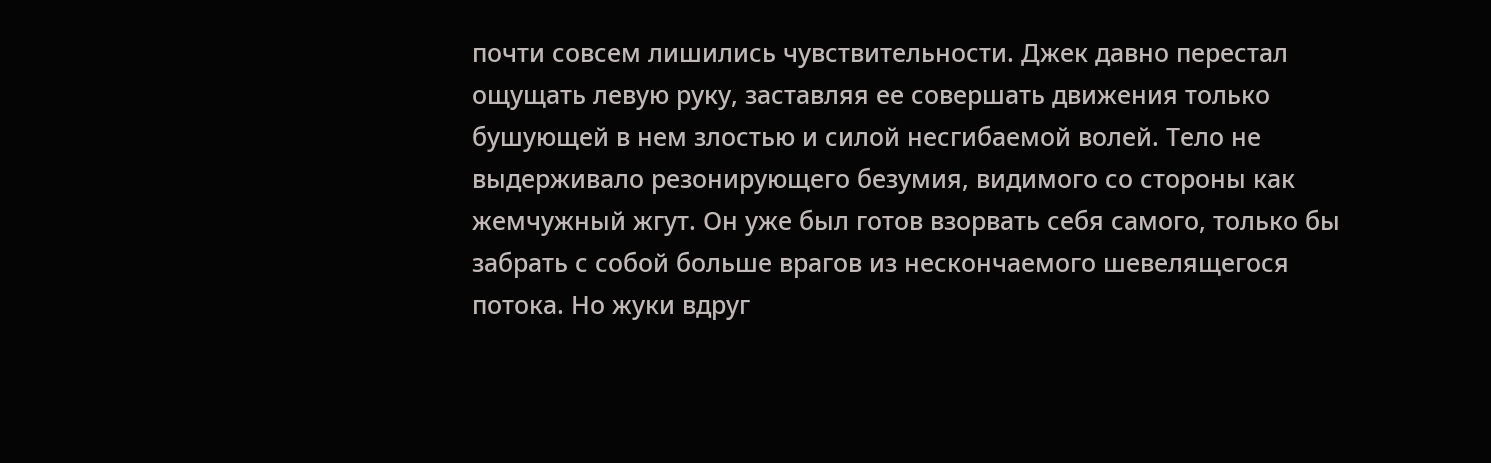почти совсем лишились чувствительности. Джек давно перестал ощущать левую руку, заставляя ее совершать движения только бушующей в нем злостью и силой несгибаемой волей. Тело не выдерживало резонирующего безумия, видимого со стороны как жемчужный жгут. Он уже был готов взорвать себя самого, только бы забрать с собой больше врагов из нескончаемого шевелящегося потока. Но жуки вдруг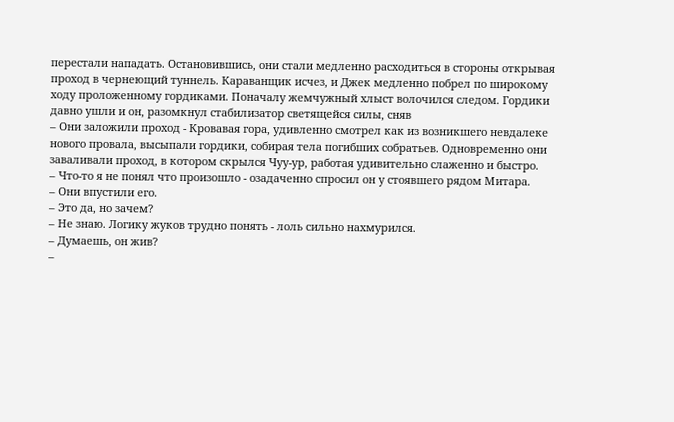перестали нападать. Остановившись, они стали медленно расходиться в стороны открывая проход в чернеющий туннель. Караванщик исчез, и Джек медленно побрел по широкому ходу проложенному гордиками. Поначалу жемчужный хлыст волочился следом. Гордики давно ушли и он, разомкнул стабилизатор светящейся силы, сняв
– Они заложили проход - Кровавая гора, удивленно смотрел как из возникшего невдалеке нового провала, высыпали гордики, собирая тела погибших собратьев. Одновременно они заваливали проход, в котором скрылся Чуу-ур, работая удивительно слаженно и быстро.
– Что-то я не понял что произошло - озадаченно спросил он у стоявшего рядом Митара.
– Они впустили его.
– Это да, но зачем?
– Не знаю. Логику жуков трудно понять - лоль сильно нахмурился.
– Думаешь, он жив?
–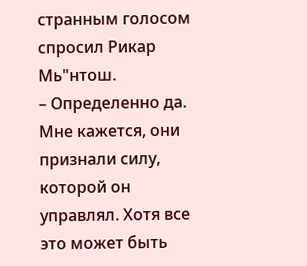странным голосом спросил Рикар Мь"нтош.
– Определенно да. Мне кажется, они признали силу, которой он управлял. Хотя все это может быть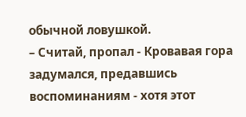обычной ловушкой.
– Считай, пропал - Кровавая гора задумался, предавшись воспоминаниям - хотя этот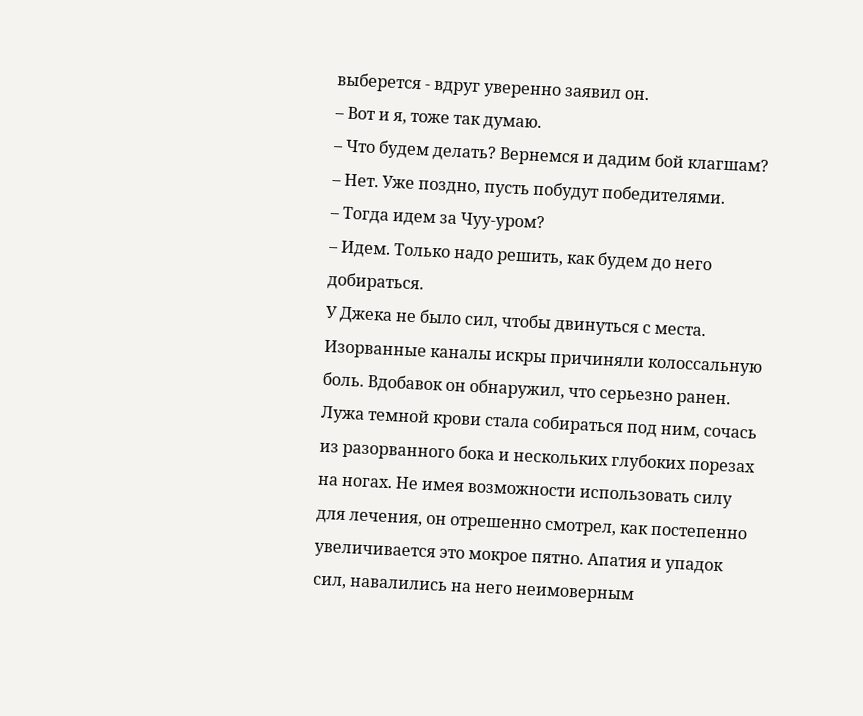выберется - вдруг уверенно заявил он.
– Вот и я, тоже так думаю.
– Что будем делать? Вернемся и дадим бой клагшам?
– Нет. Уже поздно, пусть побудут победителями.
– Тогда идем за Чуу-уром?
– Идем. Только надо решить, как будем до него добираться.
У Джека не было сил, чтобы двинуться с места. Изорванные каналы искры причиняли колоссальную боль. Вдобавок он обнаружил, что серьезно ранен. Лужа темной крови стала собираться под ним, сочась из разорванного бока и нескольких глубоких порезах на ногах. Не имея возможности использовать силу для лечения, он отрешенно смотрел, как постепенно увеличивается это мокрое пятно. Апатия и упадок сил, навалились на него неимоверным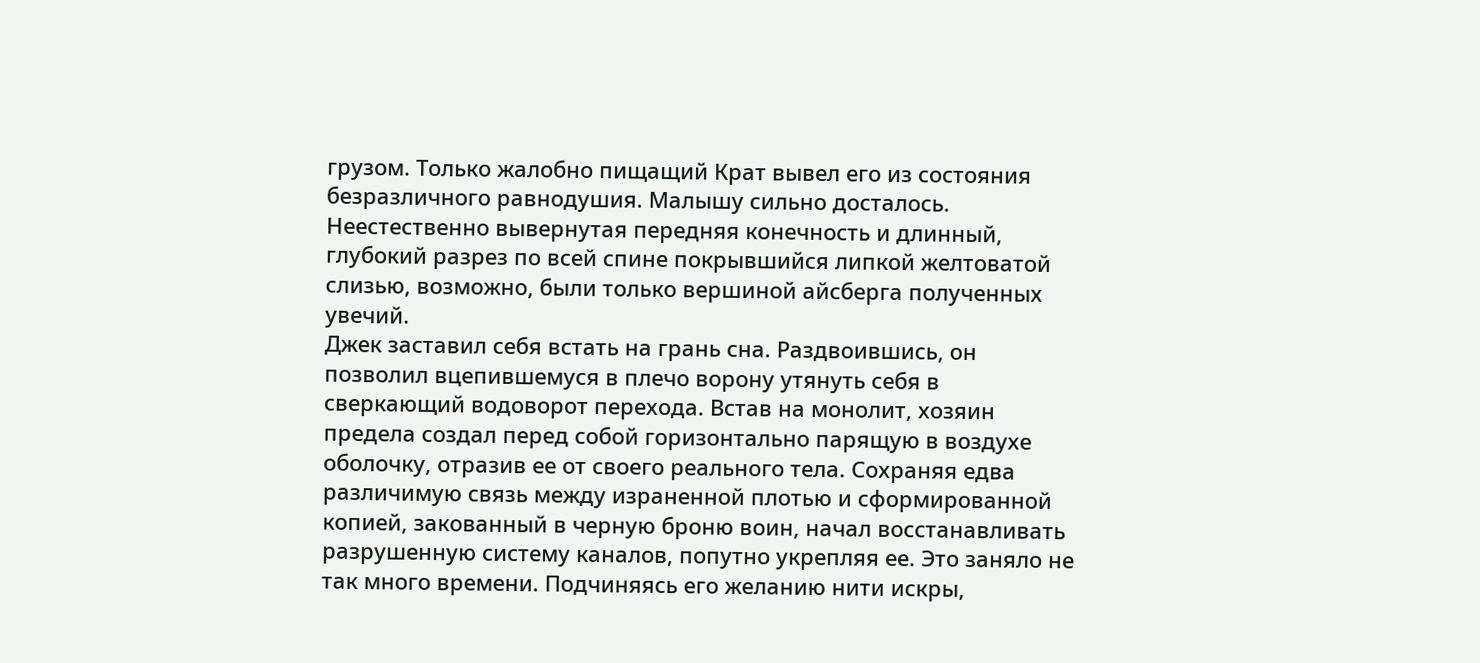грузом. Только жалобно пищащий Крат вывел его из состояния безразличного равнодушия. Малышу сильно досталось. Неестественно вывернутая передняя конечность и длинный, глубокий разрез по всей спине покрывшийся липкой желтоватой слизью, возможно, были только вершиной айсберга полученных увечий.
Джек заставил себя встать на грань сна. Раздвоившись, он позволил вцепившемуся в плечо ворону утянуть себя в сверкающий водоворот перехода. Встав на монолит, хозяин предела создал перед собой горизонтально парящую в воздухе оболочку, отразив ее от своего реального тела. Сохраняя едва различимую связь между израненной плотью и сформированной копией, закованный в черную броню воин, начал восстанавливать разрушенную систему каналов, попутно укрепляя ее. Это заняло не так много времени. Подчиняясь его желанию нити искры,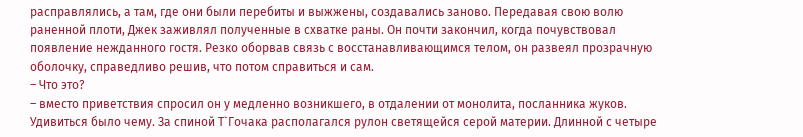расправлялись, а там, где они были перебиты и выжжены, создавались заново. Передавая свою волю раненной плоти, Джек заживлял полученные в схватке раны. Он почти закончил, когда почувствовал появление нежданного гостя. Резко оборвав связь с восстанавливающимся телом, он развеял прозрачную оболочку, справедливо решив, что потом справиться и сам.
– Что это?
– вместо приветствия спросил он у медленно возникшего, в отдалении от монолита, посланника жуков. Удивиться было чему. За спиной Т`Гочака располагался рулон светящейся серой материи. Длинной с четыре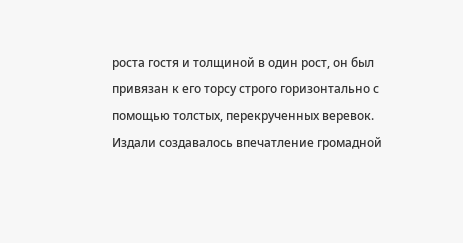роста гостя и толщиной в один рост, он был привязан к его торсу строго горизонтально с помощью толстых, перекрученных веревок. Издали создавалось впечатление громадной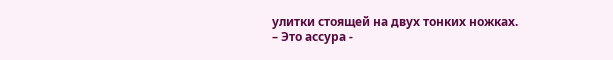улитки стоящей на двух тонких ножках.
– Это ассура -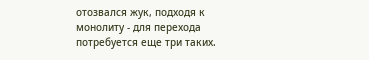отозвался жук, подходя к монолиту - для перехода потребуется еще три таких.